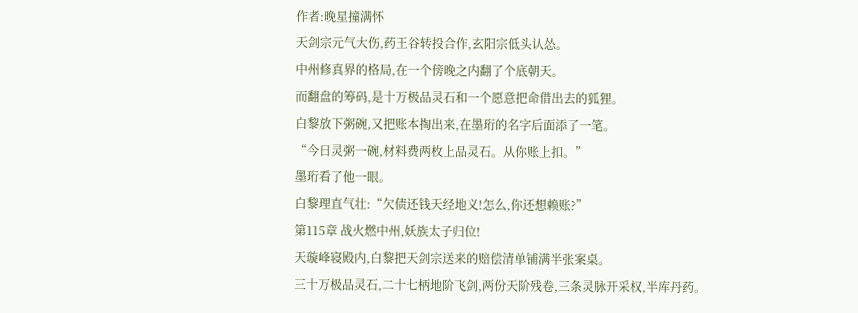作者:晚星撞满怀
天剑宗元气大伤,药王谷转投合作,玄阳宗低头认怂。
中州修真界的格局,在一个傍晚之内翻了个底朝天。
而翻盘的筹码,是十万极品灵石和一个愿意把命借出去的狐狸。
白黎放下粥碗,又把账本掏出来,在墨珩的名字后面添了一笔。
“今日灵粥一碗,材料费两枚上品灵石。从你账上扣。”
墨珩看了他一眼。
白黎理直气壮:“欠债还钱天经地义!怎么,你还想赖账?”
第115章 战火燃中州,妖族太子归位!
天璇峰寝殿内,白黎把天剑宗送来的赔偿清单铺满半张案桌。
三十万极品灵石,二十七柄地阶飞剑,两份天阶残卷,三条灵脉开采权,半库丹药。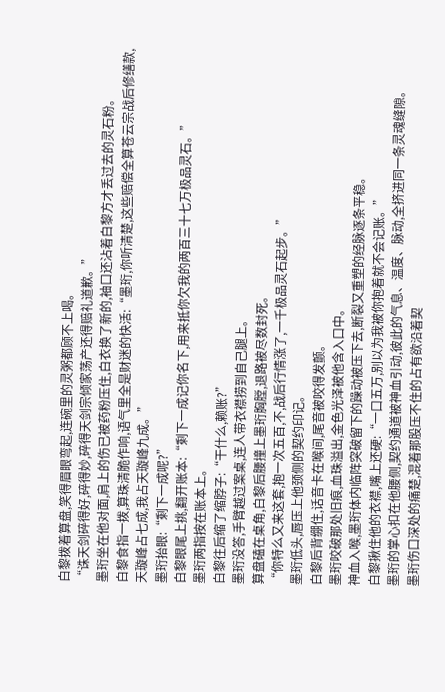白黎拨着算盘,笑得眉眼弯起,连碗里的灵粥都顾不上喝。
“诛天剑碎得好,碎得妙,碎得天剑宗倾家荡产还得赔礼道歉。”
墨珩坐在他对面,肩上的伤已被药粉压住,白衣换了新的,袖口还沾着白黎方才丢过去的灵石粉。
白黎食指一拨,算珠清脆作响,语气里全是财迷的快活:“墨珩,你听清楚,这些赔偿全算苍云宗战后修缮款,天璇峰占七成,我占天璇峰九成。”
墨珩抬眼:“剩下一成呢?”
白黎眼尾上挑,翻开账本:“剩下一成记你名下,用来抵你欠我的两百三十七万极品灵石。”
墨珩两指按在账本上。
白黎往后缩了缩脖子:“干什么,赖账?”
墨珩没答,手臂越过案桌,连人带衣襟捞到自己腿上。
算盘磕在桌角,白黎后腰撞上墨珩胸膛,退路被尽数封死。
“你特么又来这套,抱一次五百,不,战后行情涨了,一千极品灵石起步。”
墨珩低头,唇压上他颈侧的契约印记。
白黎后背绷住,话音卡在喉间,尾音被咬得发颤。
墨珩咬破那处旧痕,血珠溢出,金色光泽被他含入口中。
神血入喉,墨珩体内临阵突破留下的躁动被压下去,断裂又重塑的经脉逐条平稳。
白黎揪住他的衣襟,嘴上还硬:“一口五万,别以为我被你抱着就不会记账。”
墨珩的掌心扣在他腰侧,契约通道被神血引动,彼此的气息、温度、脉动,全挤进同一条灵魂缝隙。
墨珩伤口深处的痛楚,混着那股压不住的占有欲沿着契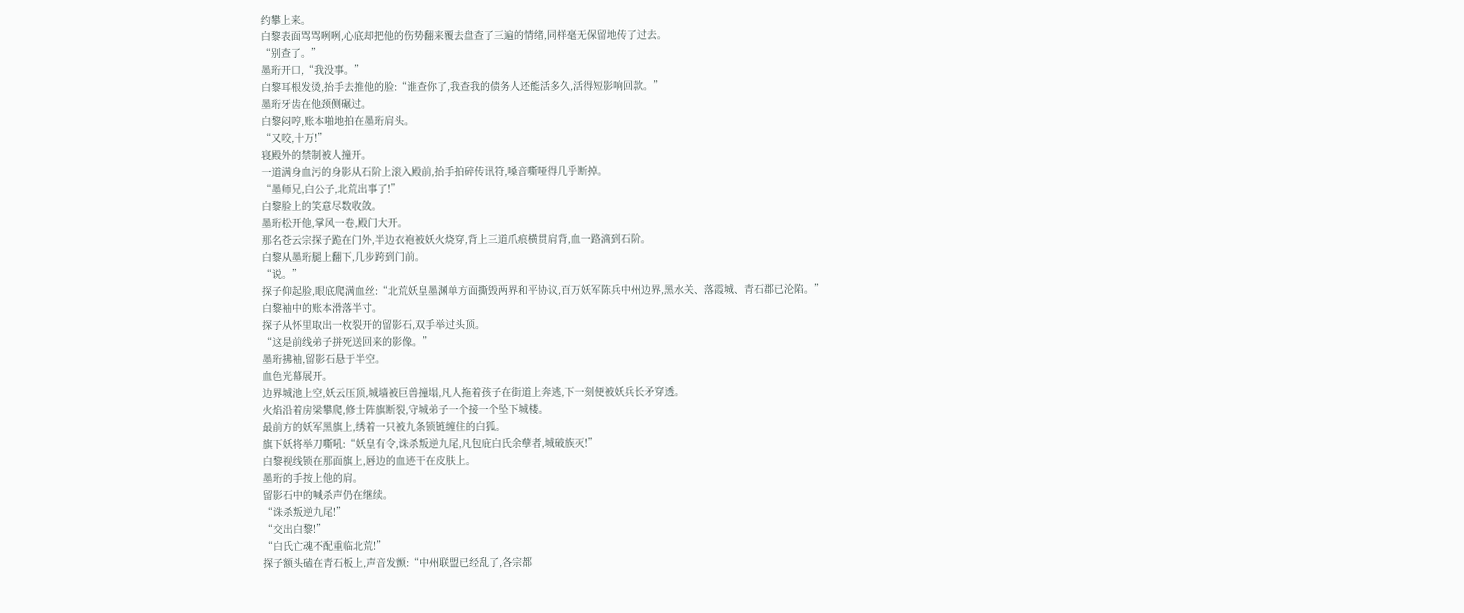约攀上来。
白黎表面骂骂咧咧,心底却把他的伤势翻来覆去盘查了三遍的情绪,同样毫无保留地传了过去。
“别查了。”
墨珩开口,“我没事。”
白黎耳根发烫,抬手去推他的脸:“谁查你了,我查我的债务人还能活多久,活得短影响回款。”
墨珩牙齿在他颈侧碾过。
白黎闷哼,账本啪地拍在墨珩肩头。
“又咬,十万!”
寝殿外的禁制被人撞开。
一道满身血污的身影从石阶上滚入殿前,抬手拍碎传讯符,嗓音嘶哑得几乎断掉。
“墨师兄,白公子,北荒出事了!”
白黎脸上的笑意尽数收敛。
墨珩松开他,掌风一卷,殿门大开。
那名苍云宗探子跪在门外,半边衣袍被妖火烧穿,背上三道爪痕横贯肩背,血一路滴到石阶。
白黎从墨珩腿上翻下,几步跨到门前。
“说。”
探子仰起脸,眼底爬满血丝:“北荒妖皇墨渊单方面撕毁两界和平协议,百万妖军陈兵中州边界,黑水关、落霞城、青石郡已沦陷。”
白黎袖中的账本滑落半寸。
探子从怀里取出一枚裂开的留影石,双手举过头顶。
“这是前线弟子拼死送回来的影像。”
墨珩拂袖,留影石悬于半空。
血色光幕展开。
边界城池上空,妖云压顶,城墙被巨兽撞塌,凡人拖着孩子在街道上奔逃,下一刻便被妖兵长矛穿透。
火焰沿着房梁攀爬,修士阵旗断裂,守城弟子一个接一个坠下城楼。
最前方的妖军黑旗上,绣着一只被九条锁链缠住的白狐。
旗下妖将举刀嘶吼:“妖皇有令,诛杀叛逆九尾,凡包庇白氏余孽者,城破族灭!”
白黎视线锁在那面旗上,唇边的血迹干在皮肤上。
墨珩的手按上他的肩。
留影石中的喊杀声仍在继续。
“诛杀叛逆九尾!”
“交出白黎!”
“白氏亡魂不配重临北荒!”
探子额头磕在青石板上,声音发颤:“中州联盟已经乱了,各宗都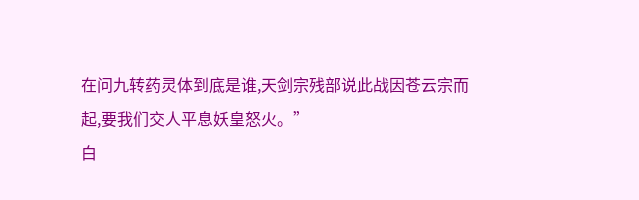在问九转药灵体到底是谁,天剑宗残部说此战因苍云宗而起,要我们交人平息妖皇怒火。”
白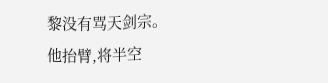黎没有骂天剑宗。
他抬臂,将半空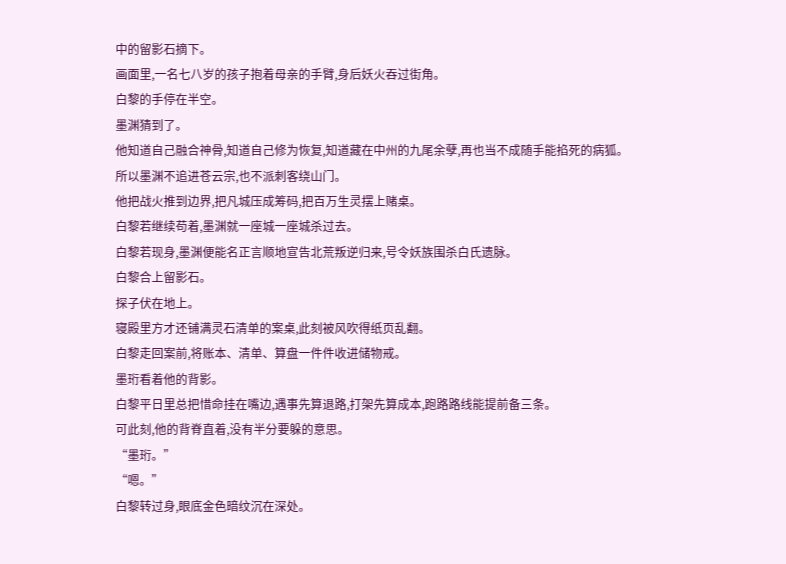中的留影石摘下。
画面里,一名七八岁的孩子抱着母亲的手臂,身后妖火吞过街角。
白黎的手停在半空。
墨渊猜到了。
他知道自己融合神骨,知道自己修为恢复,知道藏在中州的九尾余孽,再也当不成随手能掐死的病狐。
所以墨渊不追进苍云宗,也不派刺客绕山门。
他把战火推到边界,把凡城压成筹码,把百万生灵摆上赌桌。
白黎若继续苟着,墨渊就一座城一座城杀过去。
白黎若现身,墨渊便能名正言顺地宣告北荒叛逆归来,号令妖族围杀白氏遗脉。
白黎合上留影石。
探子伏在地上。
寝殿里方才还铺满灵石清单的案桌,此刻被风吹得纸页乱翻。
白黎走回案前,将账本、清单、算盘一件件收进储物戒。
墨珩看着他的背影。
白黎平日里总把惜命挂在嘴边,遇事先算退路,打架先算成本,跑路路线能提前备三条。
可此刻,他的背脊直着,没有半分要躲的意思。
“墨珩。”
“嗯。”
白黎转过身,眼底金色暗纹沉在深处。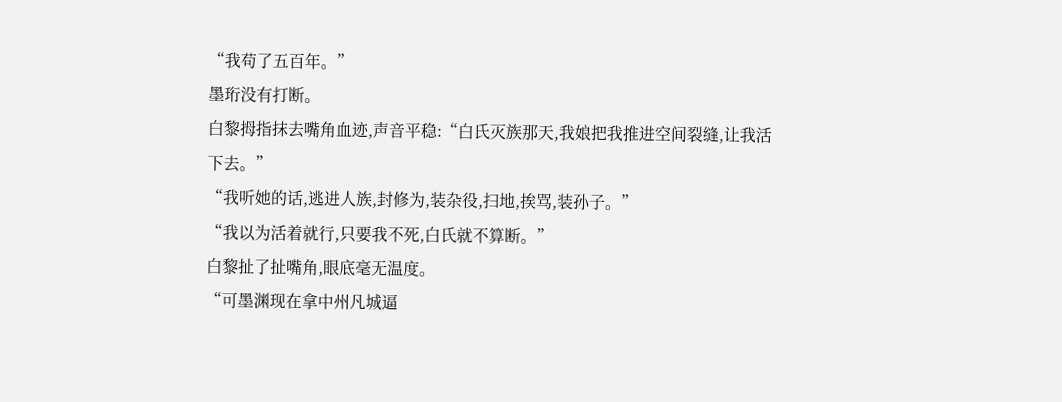“我苟了五百年。”
墨珩没有打断。
白黎拇指抹去嘴角血迹,声音平稳:“白氏灭族那天,我娘把我推进空间裂缝,让我活下去。”
“我听她的话,逃进人族,封修为,装杂役,扫地,挨骂,装孙子。”
“我以为活着就行,只要我不死,白氏就不算断。”
白黎扯了扯嘴角,眼底毫无温度。
“可墨渊现在拿中州凡城逼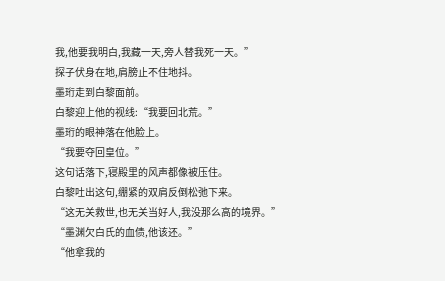我,他要我明白,我藏一天,旁人替我死一天。”
探子伏身在地,肩膀止不住地抖。
墨珩走到白黎面前。
白黎迎上他的视线:“我要回北荒。”
墨珩的眼神落在他脸上。
“我要夺回皇位。”
这句话落下,寝殿里的风声都像被压住。
白黎吐出这句,绷紧的双肩反倒松弛下来。
“这无关救世,也无关当好人,我没那么高的境界。”
“墨渊欠白氏的血债,他该还。”
“他拿我的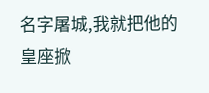名字屠城,我就把他的皇座掀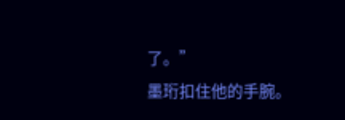了。”
墨珩扣住他的手腕。